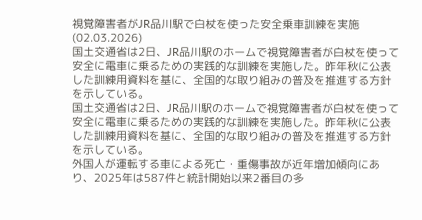視覚障害者がJR品川駅で白杖を使った安全乗車訓練を実施 (02.03.2026)
国土交通省は2日、JR品川駅のホームで視覚障害者が白杖を使って安全に電車に乗るための実践的な訓練を実施した。昨年秋に公表した訓練用資料を基に、全国的な取り組みの普及を推進する方針を示している。
国土交通省は2日、JR品川駅のホームで視覚障害者が白杖を使って安全に電車に乗るための実践的な訓練を実施した。昨年秋に公表した訓練用資料を基に、全国的な取り組みの普及を推進する方針を示している。
外国人が運転する車による死亡・重傷事故が近年増加傾向にあり、2025年は587件と統計開始以来2番目の多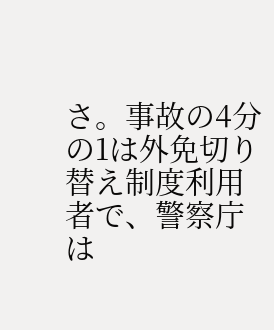さ。事故の4分の1は外免切り替え制度利用者で、警察庁は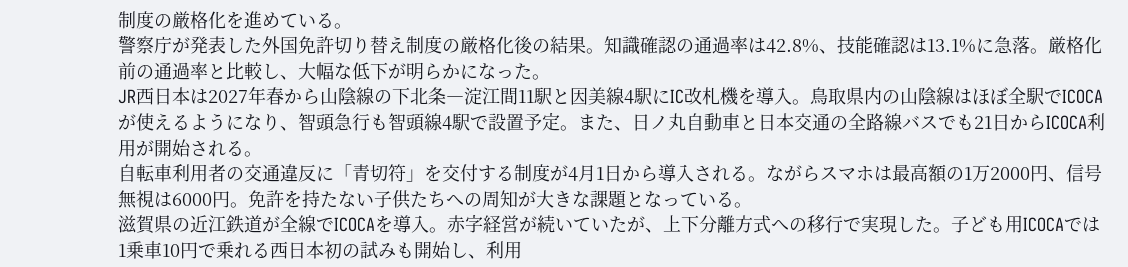制度の厳格化を進めている。
警察庁が発表した外国免許切り替え制度の厳格化後の結果。知識確認の通過率は42.8%、技能確認は13.1%に急落。厳格化前の通過率と比較し、大幅な低下が明らかになった。
JR西日本は2027年春から山陰線の下北条―淀江間11駅と因美線4駅にIC改札機を導入。鳥取県内の山陰線はほぼ全駅でICOCAが使えるようになり、智頭急行も智頭線4駅で設置予定。また、日ノ丸自動車と日本交通の全路線バスでも21日からICOCA利用が開始される。
自転車利用者の交通違反に「青切符」を交付する制度が4月1日から導入される。ながらスマホは最高額の1万2000円、信号無視は6000円。免許を持たない子供たちへの周知が大きな課題となっている。
滋賀県の近江鉄道が全線でICOCAを導入。赤字経営が続いていたが、上下分離方式への移行で実現した。子ども用ICOCAでは1乗車10円で乗れる西日本初の試みも開始し、利用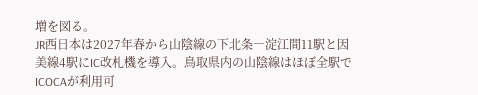増を図る。
JR西日本は2027年春から山陰線の下北条―淀江間11駅と因美線4駅にIC改札機を導入。鳥取県内の山陰線はほぼ全駅でICOCAが利用可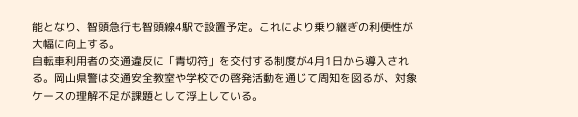能となり、智頭急行も智頭線4駅で設置予定。これにより乗り継ぎの利便性が大幅に向上する。
自転車利用者の交通違反に「青切符」を交付する制度が4月1日から導入される。岡山県警は交通安全教室や学校での啓発活動を通じて周知を図るが、対象ケースの理解不足が課題として浮上している。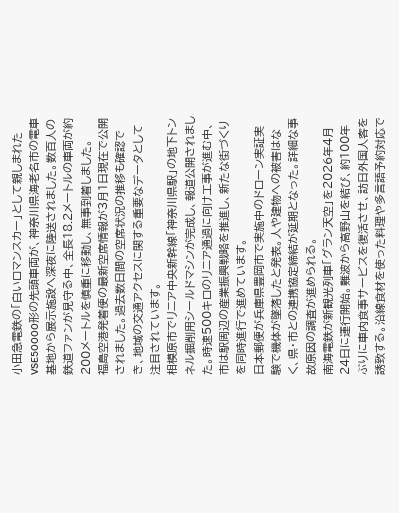小田急電鉄の「白いロマンスカー」として親しまれたVSE50000形の先頭車両が、神奈川県海老名市の電車基地から展示施設へ深夜に陸送されました。数百人の鉄道ファンが見守る中、全長18.2メートルの車両が約200メートルを慎重に移動し、無事到着しました。
福島空港発着便の最新空席情報が3月1日現在で公開されました。過去数日間の空席状況の推移も確認でき、地域の交通アクセスに関する重要なデータとして注目されています。
相模原市でリニア中央新幹線「神奈川県駅」の地下トンネル掘削用シールドマシンが完成し、報道公開されました。時速500キロのリニア通過に向け工事が進む中、市は駅周辺の産業振興戦略を推進し、新たな街づくりを同時進行で進めています。
日本郵便が兵庫県豊岡市で実施中のドローン実証実験で機体が墜落したと発表。人や建物への被害はなく、県・市との連携協定締結が延期となった。詳細な事故原因の調査が進められる。
南海電鉄が新観光列車「グラン天空」を2026年4月24日に運行開始。難波から高野山を結び、約100年ぶりに車内食事サービスを復活させ、訪日外国人客を誘致する。沿線食材を使った料理や多言語予約対応で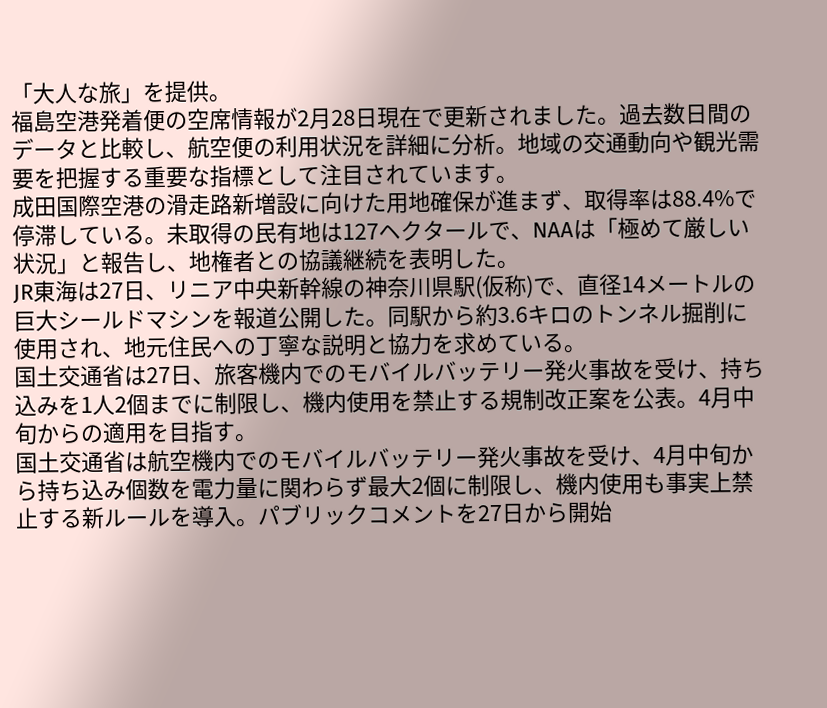「大人な旅」を提供。
福島空港発着便の空席情報が2月28日現在で更新されました。過去数日間のデータと比較し、航空便の利用状況を詳細に分析。地域の交通動向や観光需要を把握する重要な指標として注目されています。
成田国際空港の滑走路新増設に向けた用地確保が進まず、取得率は88.4%で停滞している。未取得の民有地は127ヘクタールで、NAAは「極めて厳しい状況」と報告し、地権者との協議継続を表明した。
JR東海は27日、リニア中央新幹線の神奈川県駅(仮称)で、直径14メートルの巨大シールドマシンを報道公開した。同駅から約3.6キロのトンネル掘削に使用され、地元住民への丁寧な説明と協力を求めている。
国土交通省は27日、旅客機内でのモバイルバッテリー発火事故を受け、持ち込みを1人2個までに制限し、機内使用を禁止する規制改正案を公表。4月中旬からの適用を目指す。
国土交通省は航空機内でのモバイルバッテリー発火事故を受け、4月中旬から持ち込み個数を電力量に関わらず最大2個に制限し、機内使用も事実上禁止する新ルールを導入。パブリックコメントを27日から開始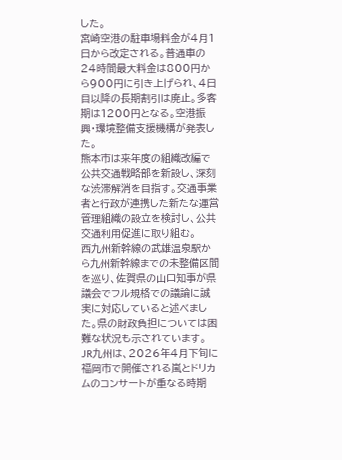した。
宮崎空港の駐車場料金が4月1日から改定される。普通車の24時間最大料金は800円から900円に引き上げられ、4日目以降の長期割引は廃止。多客期は1200円となる。空港振興・環境整備支援機構が発表した。
熊本市は来年度の組織改編で公共交通戦略部を新設し、深刻な渋滞解消を目指す。交通事業者と行政が連携した新たな運営管理組織の設立を検討し、公共交通利用促進に取り組む。
西九州新幹線の武雄温泉駅から九州新幹線までの未整備区間を巡り、佐賀県の山口知事が県議会でフル規格での議論に誠実に対応していると述べました。県の財政負担については困難な状況も示されています。
JR九州は、2026年4月下旬に福岡市で開催される嵐とドリカムのコンサートが重なる時期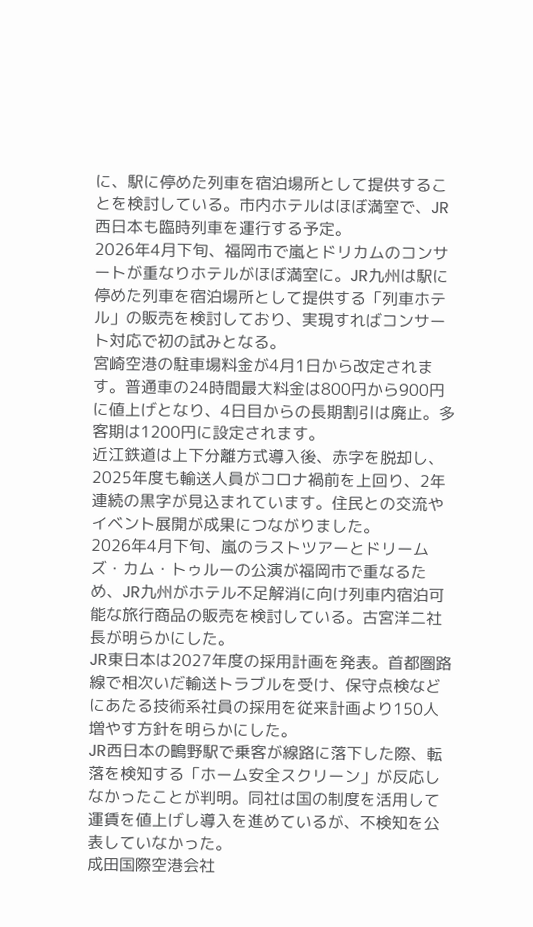に、駅に停めた列車を宿泊場所として提供することを検討している。市内ホテルはほぼ満室で、JR西日本も臨時列車を運行する予定。
2026年4月下旬、福岡市で嵐とドリカムのコンサートが重なりホテルがほぼ満室に。JR九州は駅に停めた列車を宿泊場所として提供する「列車ホテル」の販売を検討しており、実現すればコンサート対応で初の試みとなる。
宮崎空港の駐車場料金が4月1日から改定されます。普通車の24時間最大料金は800円から900円に値上げとなり、4日目からの長期割引は廃止。多客期は1200円に設定されます。
近江鉄道は上下分離方式導入後、赤字を脱却し、2025年度も輸送人員がコロナ禍前を上回り、2年連続の黒字が見込まれています。住民との交流やイベント展開が成果につながりました。
2026年4月下旬、嵐のラストツアーとドリームズ・カム・トゥルーの公演が福岡市で重なるため、JR九州がホテル不足解消に向け列車内宿泊可能な旅行商品の販売を検討している。古宮洋二社長が明らかにした。
JR東日本は2027年度の採用計画を発表。首都圏路線で相次いだ輸送トラブルを受け、保守点検などにあたる技術系社員の採用を従来計画より150人増やす方針を明らかにした。
JR西日本の鴫野駅で乗客が線路に落下した際、転落を検知する「ホーム安全スクリーン」が反応しなかったことが判明。同社は国の制度を活用して運賃を値上げし導入を進めているが、不検知を公表していなかった。
成田国際空港会社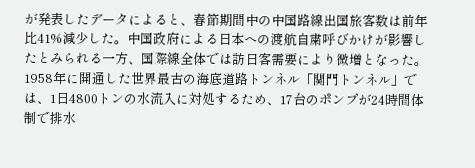が発表したデータによると、春節期間中の中国路線出国旅客数は前年比41%減少した。中国政府による日本への渡航自粛呼びかけが影響したとみられる一方、国際線全体では訪日客需要により微増となった。
1958年に開通した世界最古の海底道路トンネル「関門トンネル」では、1日4800トンの水流入に対処するため、17台のポンプが24時間体制で排水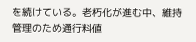を続けている。老朽化が進む中、維持管理のため通行料値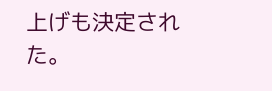上げも決定された。